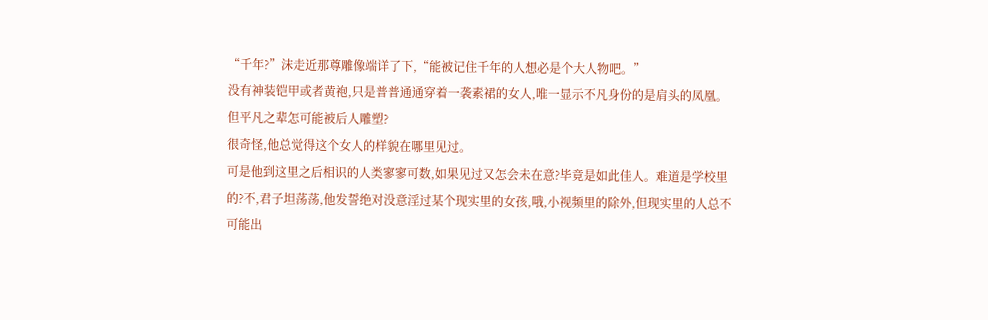“千年?”沫走近那尊雕像端详了下,“能被记住千年的人想必是个大人物吧。”
没有神装铠甲或者黄袍,只是普普通通穿着一袭素裙的女人,唯一显示不凡身份的是肩头的凤凰。
但平凡之辈怎可能被后人雕塑?
很奇怪,他总觉得这个女人的样貌在哪里见过。
可是他到这里之后相识的人类寥寥可数,如果见过又怎会未在意?毕竟是如此佳人。难道是学校里的?不,君子坦荡荡,他发誓绝对没意淫过某个现实里的女孩,哦,小视频里的除外,但现实里的人总不可能出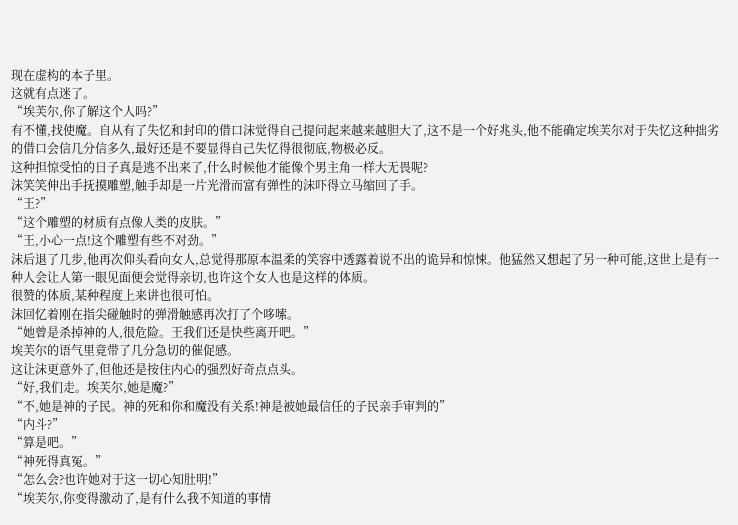现在虚构的本子里。
这就有点迷了。
“埃芙尔,你了解这个人吗?”
有不懂,找使魔。自从有了失忆和封印的借口沫觉得自己提问起来越来越胆大了,这不是一个好兆头,他不能确定埃芙尔对于失忆这种拙劣的借口会信几分信多久,最好还是不要显得自己失忆得很彻底,物极必反。
这种担惊受怕的日子真是逃不出来了,什么时候他才能像个男主角一样大无畏呢?
沫笑笑伸出手抚摸雕塑,触手却是一片光滑而富有弹性的沫吓得立马缩回了手。
“王?”
“这个雕塑的材质有点像人类的皮肤。”
“王,小心一点!这个雕塑有些不对劲。”
沫后退了几步,他再次仰头看向女人,总觉得那原本温柔的笑容中透露着说不出的诡异和惊悚。他猛然又想起了另一种可能,这世上是有一种人会让人第一眼见面便会觉得亲切,也许这个女人也是这样的体质。
很赞的体质,某种程度上来讲也很可怕。
沫回忆着刚在指尖碰触时的弹滑触感再次打了个哆嗦。
“她曾是杀掉神的人,很危险。王我们还是快些离开吧。”
埃芙尔的语气里竟带了几分急切的催促感。
这让沫更意外了,但他还是按住内心的强烈好奇点点头。
“好,我们走。埃芙尔,她是魔?”
“不,她是神的子民。神的死和你和魔没有关系!神是被她最信任的子民亲手审判的”
“内斗?”
“算是吧。”
“神死得真冤。”
“怎么会?也许她对于这一切心知肚明!”
“埃芙尔,你变得激动了,是有什么我不知道的事情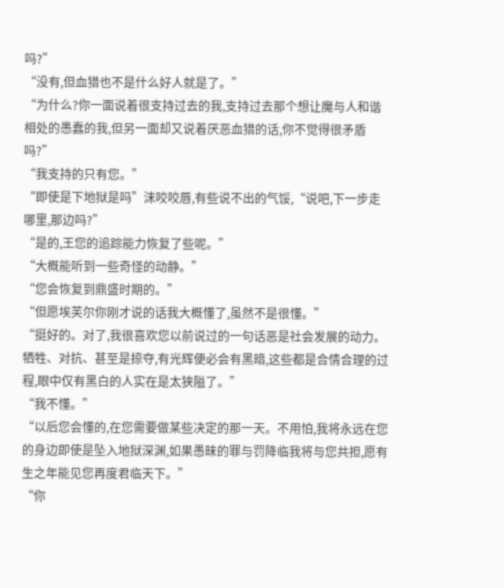吗?”
“没有,但血猎也不是什么好人就是了。”
“为什么?你一面说着很支持过去的我,支持过去那个想让魔与人和谐相处的愚蠢的我,但另一面却又说着厌恶血猎的话,你不觉得很矛盾吗?”
“我支持的只有您。”
“即使是下地狱是吗”沫咬咬唇,有些说不出的气馁,“说吧,下一步走哪里,那边吗?”
“是的,王您的追踪能力恢复了些呢。”
“大概能听到一些奇怪的动静。”
“您会恢复到鼎盛时期的。”
“但愿埃芙尔你刚才说的话我大概懂了,虽然不是很懂。”
“挺好的。对了,我很喜欢您以前说过的一句话恶是社会发展的动力。牺牲、对抗、甚至是掠夺,有光辉便必会有黑暗,这些都是合情合理的过程,眼中仅有黑白的人实在是太狭隘了。”
“我不懂。”
“以后您会懂的,在您需要做某些决定的那一天。不用怕,我将永远在您的身边即使是坠入地狱深渊,如果愚昧的罪与罚降临我将与您共担,愿有生之年能见您再度君临天下。”
“你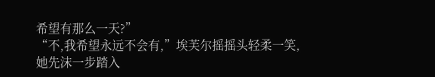希望有那么一天?”
“不,我希望永远不会有,”埃芙尔摇摇头轻柔一笑,她先沫一步踏入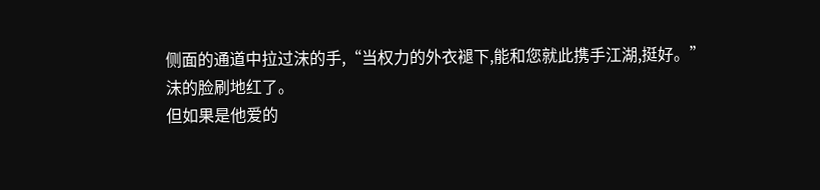侧面的通道中拉过沫的手,“当权力的外衣褪下,能和您就此携手江湖,挺好。”
沫的脸刷地红了。
但如果是他爱的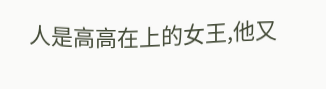人是高高在上的女王,他又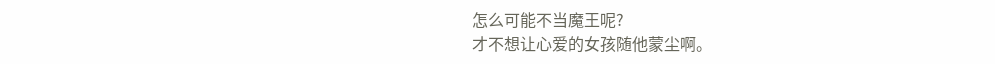怎么可能不当魔王呢?
才不想让心爱的女孩随他蒙尘啊。